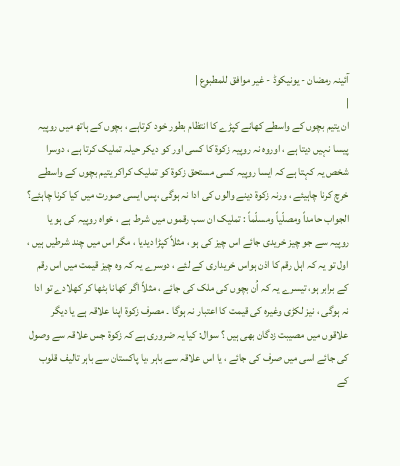آئینہ رمضان - یونیکوڈ - غیر موافق للمطبوع |
|
ان یتیم بچوں کے واسطے کھانے کپڑے کا انتظام بطور خود کرتاہے ، بچوں کے ہاتھ میں روپیہ پیسا نہیں دیتا ہے ، اوروہ نہ روپیہ زکوۃ کا کسی اور کو دیکر حیلہ تملیک کرتا ہے ، دوسرا شخص یہ کہتا ہے کہ ایسا روپیہ کسی مستحق زکوۃ کو تملیک کراکر یتیم بچوں کے واسطے خرچ کرنا چاہیئے ، ورنہ زکوۃ دینے والوں کی ادا نہ ہوگی ،پس ایسی صورت میں کیا کرنا چاہئے؟ الجواب حامداً ومصلّیاً ومسلّماً : تملیک ان سب رقموں میں شرط ہے ، خواہ روپیہ کی ہو یا روپیہ سے جو چیز خریدی جائے اس چیز کی ہو ، مثلاً کپڑا دیدیا ، مگر اس میں چند شرطیں ہیں ، اول تو یہ کہ اہل رقم کا اذن ہواس خریداری کے لئے ، دوسرے یہ کہ وہ چیز قیمت میں اس رقم کے برابر ہو، تیسرے یہ کہ اُن بچوں کی ملک کی جائے ، مثلاً اگر کھانا بٹھا کر کھلادے تو ادا نہ ہوگی ، نیز لکڑی وغیرہ کی قیمت کا اعتبار نہ ہوگا ۔ مصرف زکوۃ اپنا علاقہ ہے یا دیگر علاقوں میں مصیبت زدگان بھی ہیں ؟ سوال: کیا یہ ضروری ہے کہ زکوۃ جس علاقہ سے وصول کی جائے اسی میں صرف کی جائے ، یا اس علاقہ سے باہر ،یا پاکستان سے باہر تالیف قلوب کے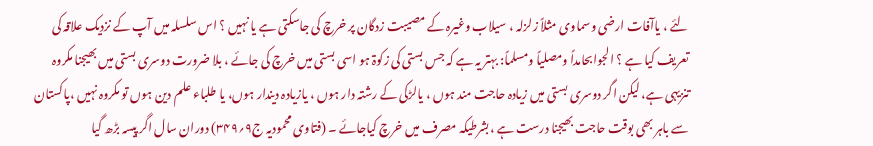لئے ، یاآفات ارضی وسماوی مثلاً زلزلہ ، سیلاب وغیرہ کے مصیبت زدگان پر خرچ کی جاسکتی ہے یا نہیں ؟ اس سلسلہ میں آپ کے نزدیک علاقہ کی تعریف کیا ہے ؟ الجوابحامداً ومصلیاً ومسلماً: بہتر یہ ہے کہ جس بستی کی زکوۃ ہو اسی بستی میں خرچ کی جائے ، بلا ضرورت دوسری بستی میں بھیجنا مکروہ تنزیہی ہے، لیکن اگر دوسری بستی میں زیادہ حاجت مند ہوں ، یالڑکی کے رشتہ دار ہوں ، یازیادہ دیندار ہوں، یا طلباء علم دین ہوں تو مکروہ نہیں ،پاکستان سے باہر بھی بوقت حاجت بھیجنا درست ہے ،بشرطیکہ مصرف میں خرچ کیاجائے ۔ (فتاوی محمودیہ ج۹؍۳۴۹) دوران سال اگر پیسہ بڑھ گیا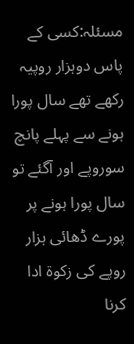مسئلہ:کسی کے پاس دوہزار روپیہ رکھے تھے سال پورا ہونے سے پہلے پانچ سوروپے اور آگئے تو سال پورا ہونے پر پورے ڈھائی ہزار روپے کی زکوۃ ادا کرنا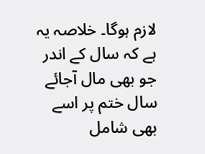لازم ہوگا۔ خلاصہ یہ ہے کہ سال کے اندر جو بھی مال آجائے سال ختم پر اسے بھی شامل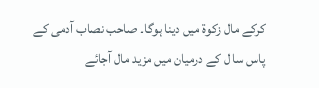کرکے مال زکوۃ میں دینا ہوگا۔ صاحب نصاب آدمی کے پاس سا ل کے درمیان میں مزید مال آجائے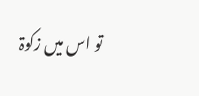تو اس میں زکوۃ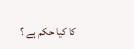کا کیا حکم ہے ؟